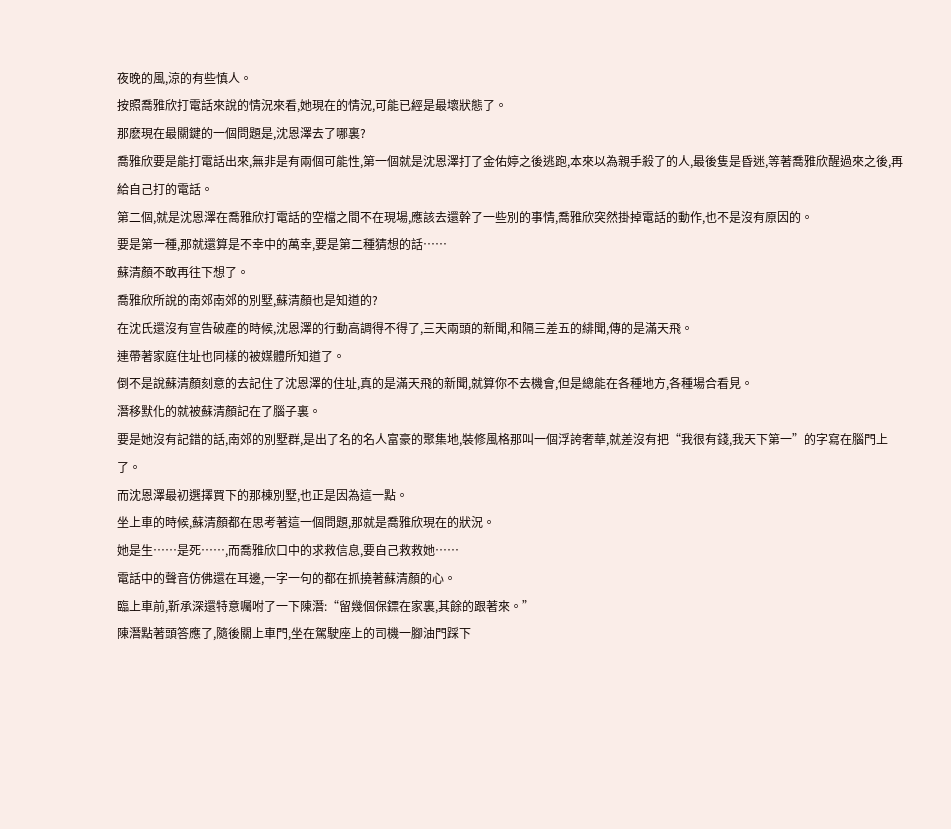夜晚的風,涼的有些慎人。
按照喬雅欣打電話來說的情況來看,她現在的情況,可能已經是最壞狀態了。
那麽現在最關鍵的一個問題是,沈恩澤去了哪裏?
喬雅欣要是能打電話出來,無非是有兩個可能性,第一個就是沈恩澤打了金佑婷之後逃跑,本來以為親手殺了的人,最後隻是昏迷,等著喬雅欣醒過來之後,再給自己打的電話。
第二個,就是沈恩澤在喬雅欣打電話的空檔之間不在現場,應該去還幹了一些別的事情,喬雅欣突然掛掉電話的動作,也不是沒有原因的。
要是第一種,那就還算是不幸中的萬幸,要是第二種猜想的話……
蘇清顏不敢再往下想了。
喬雅欣所說的南郊南郊的別墅,蘇清顏也是知道的?
在沈氏還沒有宣告破產的時候,沈恩澤的行動高調得不得了,三天兩頭的新聞,和隔三差五的緋聞,傳的是滿天飛。
連帶著家庭住址也同樣的被媒體所知道了。
倒不是說蘇清顏刻意的去記住了沈恩澤的住址,真的是滿天飛的新聞,就算你不去機會,但是總能在各種地方,各種場合看見。
潛移默化的就被蘇清顏記在了腦子裏。
要是她沒有記錯的話,南郊的別墅群,是出了名的名人富豪的聚集地,裝修風格那叫一個浮誇奢華,就差沒有把“我很有錢,我天下第一”的字寫在腦門上了。
而沈恩澤最初選擇買下的那棟別墅,也正是因為這一點。
坐上車的時候,蘇清顏都在思考著這一個問題,那就是喬雅欣現在的狀況。
她是生……是死……,而喬雅欣口中的求救信息,要自己救救她……
電話中的聲音仿佛還在耳邊,一字一句的都在抓撓著蘇清顏的心。
臨上車前,靳承深還特意囑咐了一下陳潛:“留幾個保鏢在家裏,其餘的跟著來。”
陳潛點著頭答應了,隨後關上車門,坐在駕駛座上的司機一腳油門踩下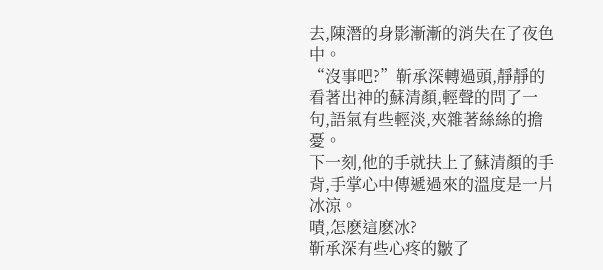去,陳潛的身影漸漸的消失在了夜色中。
“沒事吧?”靳承深轉過頭,靜靜的看著出神的蘇清顏,輕聲的問了一句,語氣有些輕淡,夾雜著絲絲的擔憂。
下一刻,他的手就扶上了蘇清顏的手背,手掌心中傳遞過來的溫度是一片冰涼。
嘖,怎麽這麽冰?
靳承深有些心疼的皺了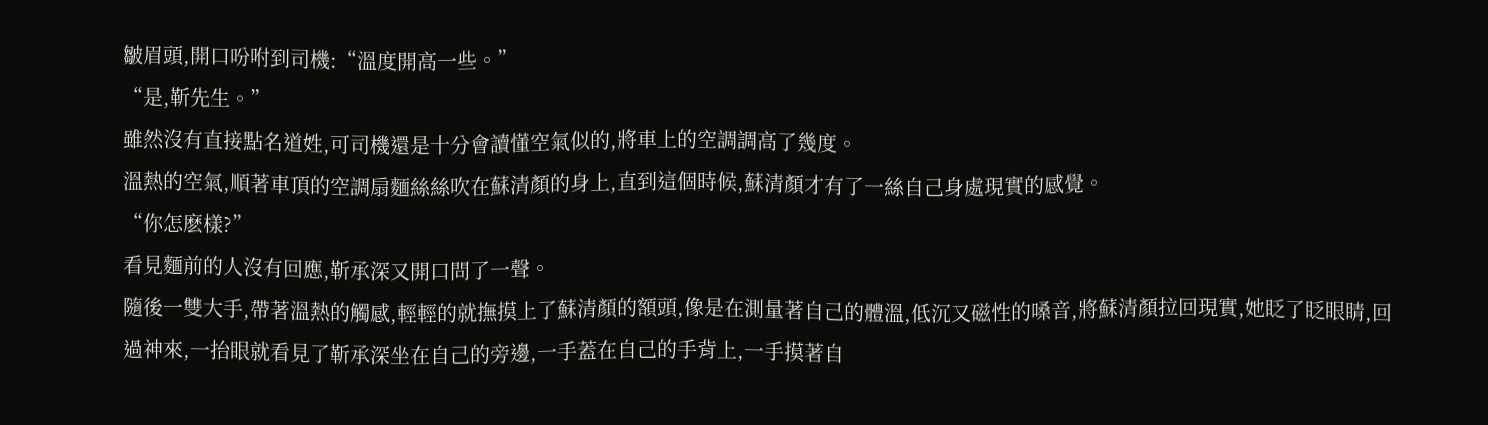皺眉頭,開口吩咐到司機:“溫度開高一些。”
“是,靳先生。”
雖然沒有直接點名道姓,可司機還是十分會讀懂空氣似的,將車上的空調調高了幾度。
溫熱的空氣,順著車頂的空調扇麵絲絲吹在蘇清顏的身上,直到這個時候,蘇清顏才有了一絲自己身處現實的感覺。
“你怎麽樣?”
看見麵前的人沒有回應,靳承深又開口問了一聲。
隨後一雙大手,帶著溫熱的觸感,輕輕的就撫摸上了蘇清顏的額頭,像是在測量著自己的體溫,低沉又磁性的嗓音,將蘇清顏拉回現實,她眨了眨眼睛,回過神來,一抬眼就看見了靳承深坐在自己的旁邊,一手蓋在自己的手背上,一手摸著自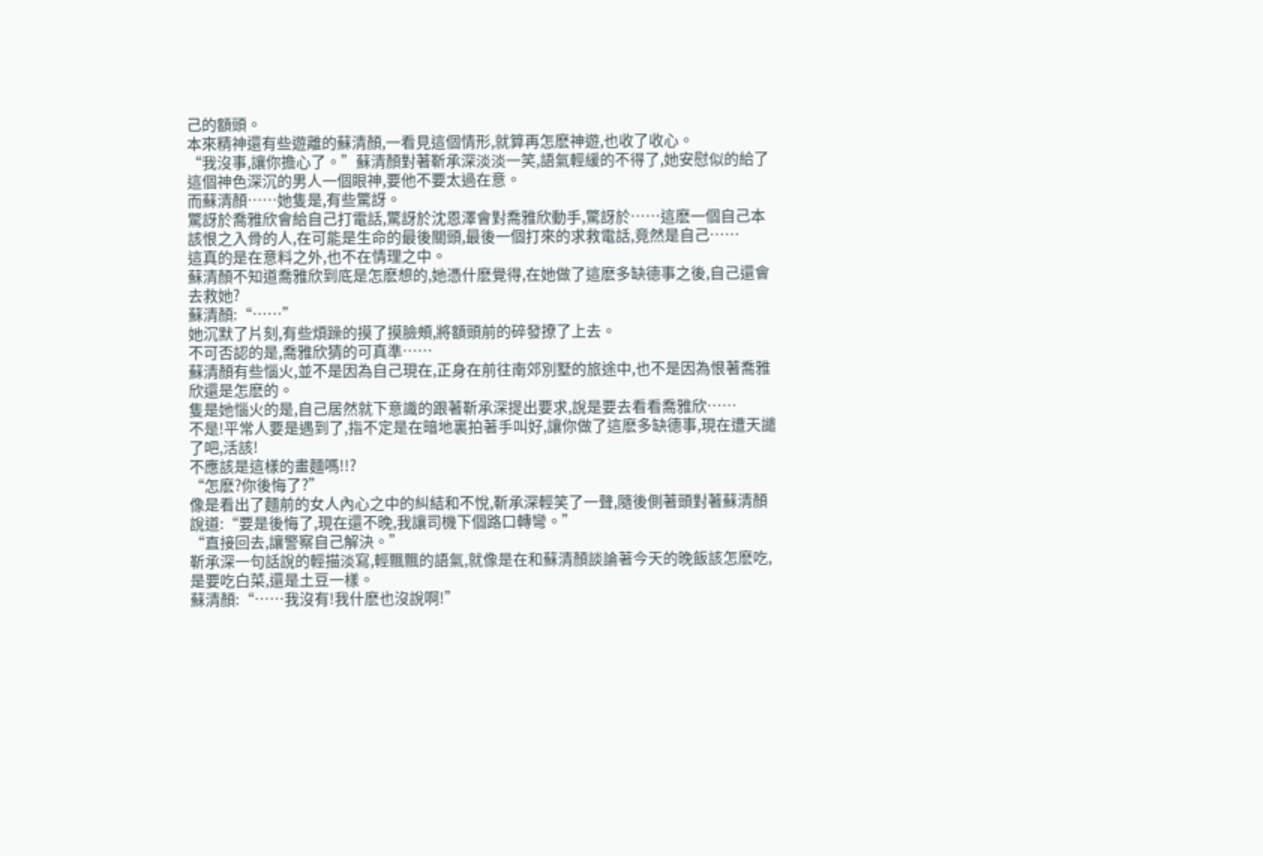己的額頭。
本來精神還有些遊離的蘇清顏,一看見這個情形,就算再怎麽神遊,也收了收心。
“我沒事,讓你擔心了。”蘇清顏對著靳承深淡淡一笑,語氣輕緩的不得了,她安慰似的給了這個神色深沉的男人一個眼神,要他不要太過在意。
而蘇清顏……她隻是,有些驚訝。
驚訝於喬雅欣會給自己打電話,驚訝於沈恩澤會對喬雅欣動手,驚訝於……這麽一個自己本該恨之入骨的人,在可能是生命的最後關頭,最後一個打來的求救電話,竟然是自己……
這真的是在意料之外,也不在情理之中。
蘇清顏不知道喬雅欣到底是怎麽想的,她憑什麽覺得,在她做了這麽多缺德事之後,自己還會去救她?
蘇清顏:“……”
她沉默了片刻,有些煩躁的摸了摸臉頰,將額頭前的碎發撩了上去。
不可否認的是,喬雅欣猜的可真準……
蘇清顏有些惱火,並不是因為自己現在,正身在前往南郊別墅的旅途中,也不是因為恨著喬雅欣還是怎麽的。
隻是她惱火的是,自己居然就下意識的跟著靳承深提出要求,說是要去看看喬雅欣……
不是!平常人要是遇到了,指不定是在暗地裏拍著手叫好,讓你做了這麽多缺德事,現在遭天譴了吧,活該!
不應該是這樣的畫麵嗎!!?
“怎麽?你後悔了?”
像是看出了麵前的女人內心之中的糾結和不悅,靳承深輕笑了一聲,隨後側著頭對著蘇清顏說道:“要是後悔了,現在還不晚,我讓司機下個路口轉彎。”
“直接回去,讓警察自己解決。”
靳承深一句話說的輕描淡寫,輕飄飄的語氣,就像是在和蘇清顏談論著今天的晚飯該怎麽吃,是要吃白菜,還是土豆一樣。
蘇清顏:“……我沒有!我什麽也沒說啊!”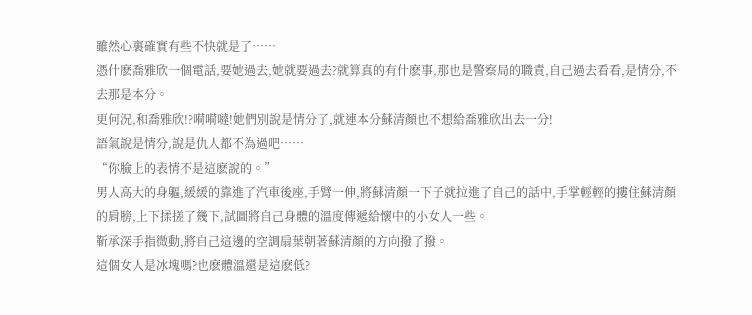雖然心裏確實有些不快就是了……
憑什麽喬雅欣一個電話,要她過去,她就要過去?就算真的有什麽事,那也是警察局的職責,自己過去看看,是情分,不去那是本分。
更何況,和喬雅欣!?嗬嗬噠!她們別說是情分了,就連本分蘇清顏也不想給喬雅欣出去一分!
語氣說是情分,說是仇人都不為過吧……
“你臉上的表情不是這麽說的。”
男人高大的身軀,緩緩的靠進了汽車後座,手臂一伸,將蘇清顏一下子就拉進了自己的話中,手掌輕輕的摟住蘇清顏的肩膀,上下揉搓了幾下,試圖將自己身體的溫度傳遞給懷中的小女人一些。
靳承深手指微動,將自己這邊的空調扇葉朝著蘇清顏的方向撥了撥。
這個女人是冰塊嗎?也麽體溫還是這麽低?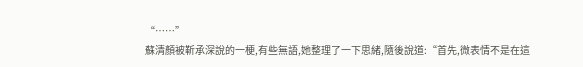“……”
蘇清顏被靳承深說的一梗,有些無語,她整理了一下思緒,隨後說道:“首先,微表情不是在這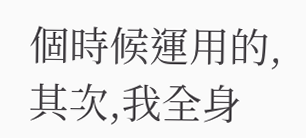個時候運用的,其次,我全身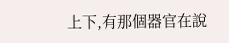上下,有那個器官在說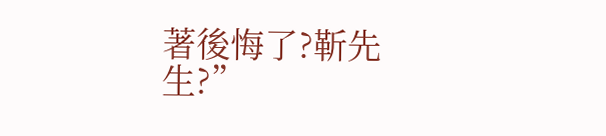著後悔了?靳先生?”